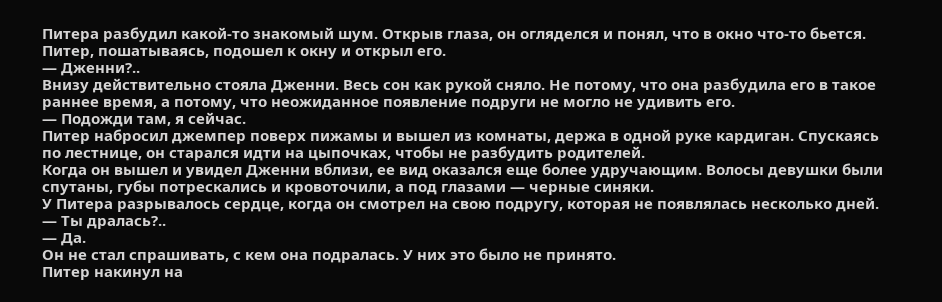Питера разбудил какой-то знакомый шум. Открыв глаза, он огляделся и понял, что в окно что-то бьется. Питер, пошатываясь, подошел к окну и открыл его.
— Дженни?..
Внизу действительно стояла Дженни. Весь сон как рукой сняло. Не потому, что она разбудила его в такое раннее время, а потому, что неожиданное появление подруги не могло не удивить его.
— Подожди там, я сейчас.
Питер набросил джемпер поверх пижамы и вышел из комнаты, держа в одной руке кардиган. Спускаясь по лестнице, он старался идти на цыпочках, чтобы не разбудить родителей.
Когда он вышел и увидел Дженни вблизи, ее вид оказался еще более удручающим. Волосы девушки были спутаны, губы потрескались и кровоточили, а под глазами — черные синяки.
У Питера разрывалось сердце, когда он смотрел на свою подругу, которая не появлялась несколько дней.
— Ты дралась?..
— Да.
Он не стал спрашивать, с кем она подралась. У них это было не принято.
Питер накинул на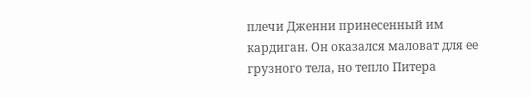плечи Дженни принесенный им кардиган. Он оказался маловат для ее грузного тела, но тепло Питера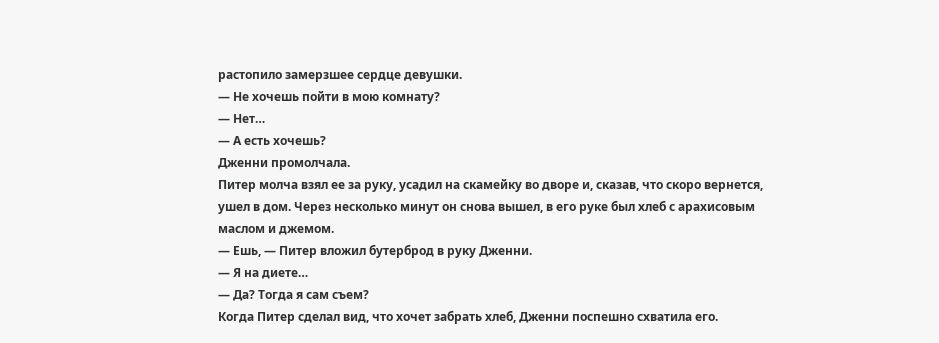растопило замерзшее сердце девушки.
— Не хочешь пойти в мою комнату?
— Нет…
— А есть хочешь?
Дженни промолчала.
Питер молча взял ее за руку, усадил на скамейку во дворе и, сказав, что скоро вернется, ушел в дом. Через несколько минут он снова вышел, в его руке был хлеб с арахисовым маслом и джемом.
— Ешь, — Питер вложил бутерброд в руку Дженни.
— Я на диете…
— Да? Тогда я сам съем?
Когда Питер сделал вид, что хочет забрать хлеб, Дженни поспешно схватила его.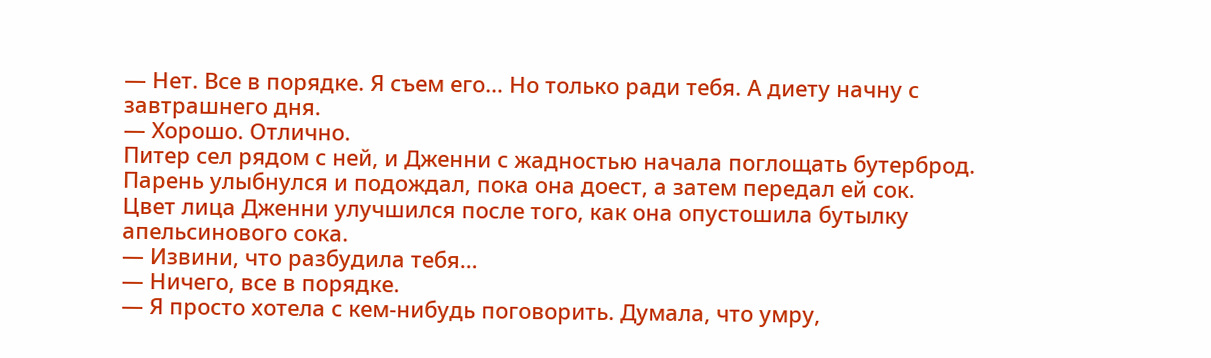— Нет. Все в порядке. Я съем его… Но только ради тебя. А диету начну с завтрашнего дня.
— Хорошо. Отлично.
Питер сел рядом с ней, и Дженни с жадностью начала поглощать бутерброд. Парень улыбнулся и подождал, пока она доест, а затем передал ей сок.
Цвет лица Дженни улучшился после того, как она опустошила бутылку апельсинового сока.
— Извини, что разбудила тебя…
— Ничего, все в порядке.
— Я просто хотела с кем-нибудь поговорить. Думала, что умру,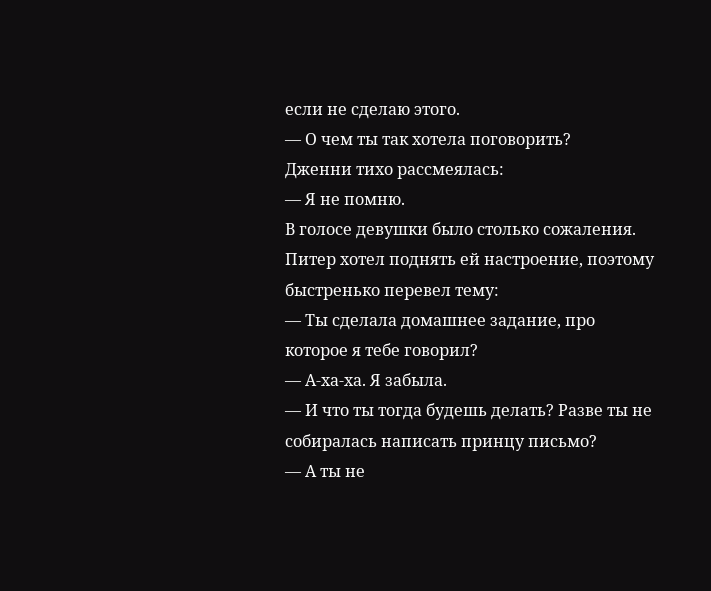если не сделаю этого.
— О чем ты так хотела поговорить?
Дженни тихо рассмеялась:
— Я не помню.
В голосе девушки было столько сожаления. Питер хотел поднять ей настроение, поэтому быстренько перевел тему:
— Ты сделала домашнее задание, про которое я тебе говорил?
— А-ха-ха. Я забыла.
— И что ты тогда будешь делать? Разве ты не собиралась написать принцу письмо?
— А ты не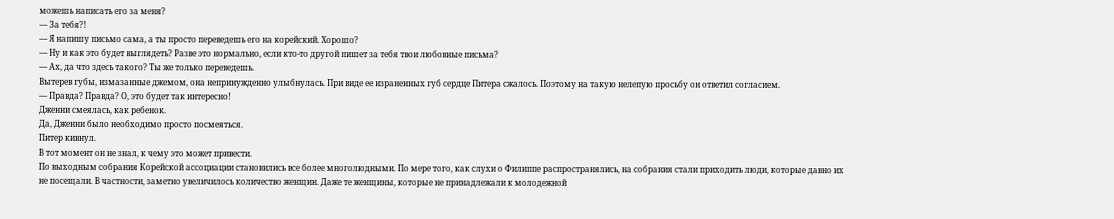можешь написать его за меня?
— За тебя?!
— Я напишу письмо сама, а ты просто переведешь его на корейский. Хорошо?
— Ну и как это будет выглядеть? Разве это нормально, если кто-то другой пишет за тебя твои любовные письма?
— Ах, да что здесь такого? Ты же только переведешь.
Вытерев губы, измазанные джемом, она непринужденно улыбнулась. При виде ее израненных губ сердце Питера сжалось. Поэтому на такую нелепую просьбу он ответил согласием.
— Правда? Правда? О, это будет так интересно!
Дженни смеялась, как ребенок.
Да, Дженни было необходимо просто посмеяться.
Питер кивнул.
В тот момент он не знал, к чему это может привести.
По выходным собрания Корейской ассоциации становились все более многолюдными. По мере того, как слухи о Филиппе распространялись, на собрания стали приходить люди, которые давно их не посещали. В частности, заметно увеличилось количество женщин. Даже те женщины, которые не принадлежали к молодежной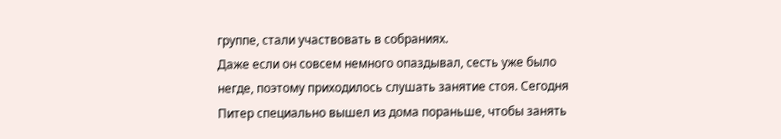группе, стали участвовать в собраниях.
Даже если он совсем немного опаздывал, сесть уже было негде, поэтому приходилось слушать занятие стоя. Сегодня Питер специально вышел из дома пораньше, чтобы занять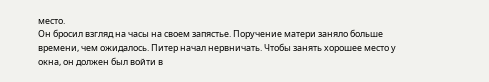место.
Он бросил взгляд на часы на своем запястье. Поручение матери заняло больше времени, чем ожидалось. Питер начал нервничать. Чтобы занять хорошее место у окна, он должен был войти в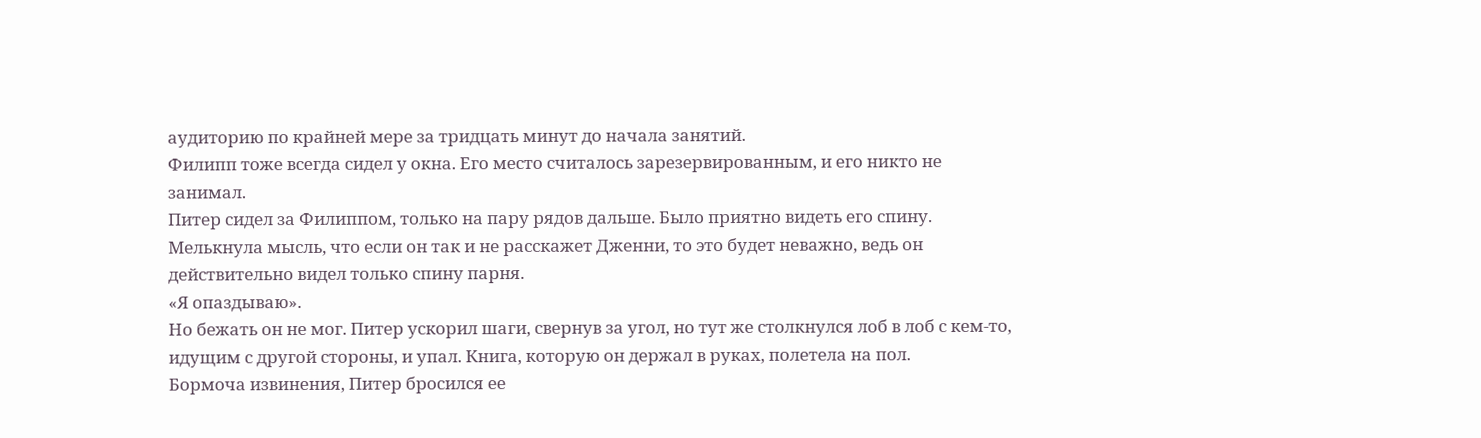аудиторию по крайней мере за тридцать минут до начала занятий.
Филипп тоже всегда сидел у окна. Его место считалось зарезервированным, и его никто не занимал.
Питер сидел за Филиппом, только на пару рядов дальше. Было приятно видеть его спину. Мелькнула мысль, что если он так и не расскажет Дженни, то это будет неважно, ведь он действительно видел только спину парня.
«Я опаздываю».
Но бежать он не мог. Питер ускорил шаги, свернув за угол, но тут же столкнулся лоб в лоб с кем-то, идущим с другой стороны, и упал. Книга, которую он держал в руках, полетела на пол.
Бормоча извинения, Питер бросился ее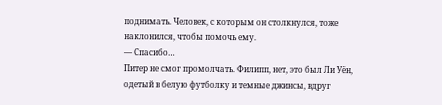поднимать. Человек, с которым он столкнулся, тоже наклонился, чтобы помочь ему.
— Спасибо…
Питер не смог промолчать. Филипп, нет, это был Ли Уён, одетый в белую футболку и темные джинсы, вдруг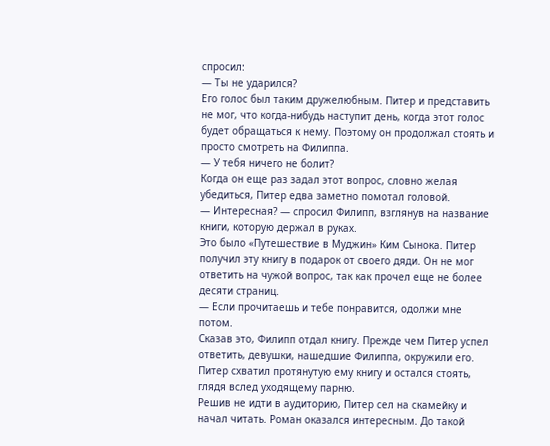спросил:
— Ты не ударился?
Его голос был таким дружелюбным. Питер и представить не мог, что когда-нибудь наступит день, когда этот голос будет обращаться к нему. Поэтому он продолжал стоять и просто смотреть на Филиппа.
— У тебя ничего не болит?
Когда он еще раз задал этот вопрос, словно желая убедиться, Питер едва заметно помотал головой.
— Интересная? — спросил Филипп, взглянув на название книги, которую держал в руках.
Это было «Путешествие в Муджин» Ким Сынока. Питер получил эту книгу в подарок от своего дяди. Он не мог ответить на чужой вопрос, так как прочел еще не более десяти страниц.
— Если прочитаешь и тебе понравится, одолжи мне потом.
Сказав это, Филипп отдал книгу. Прежде чем Питер успел ответить, девушки, нашедшие Филиппа, окружили его. Питер схватил протянутую ему книгу и остался стоять, глядя вслед уходящему парню.
Решив не идти в аудиторию, Питер сел на скамейку и начал читать. Роман оказался интересным. До такой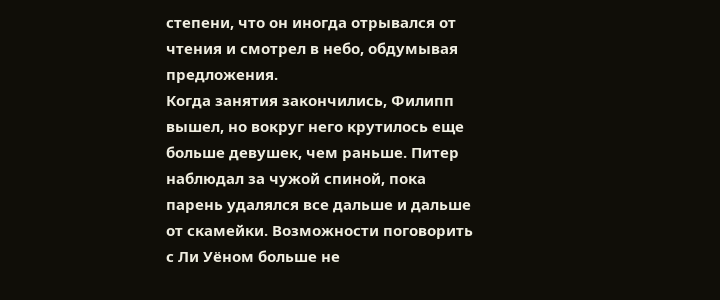степени, что он иногда отрывался от чтения и смотрел в небо, обдумывая предложения.
Когда занятия закончились, Филипп вышел, но вокруг него крутилось еще больше девушек, чем раньше. Питер наблюдал за чужой спиной, пока парень удалялся все дальше и дальше от скамейки. Возможности поговорить с Ли Уёном больше не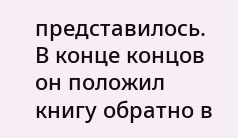представилось.
В конце концов он положил книгу обратно в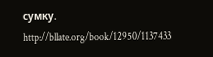сумку.
http://bllate.org/book/12950/1137433